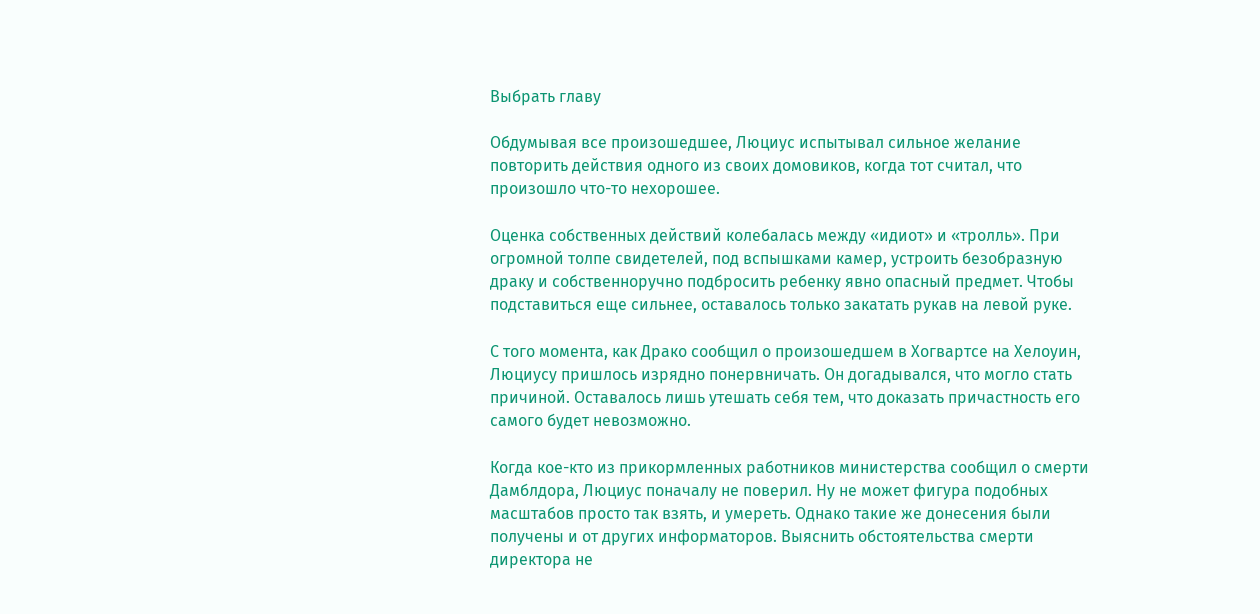Выбрать главу

Обдумывая все произошедшее, Люциус испытывал сильное желание повторить действия одного из своих домовиков, когда тот считал, что произошло что-то нехорошее.

Оценка собственных действий колебалась между «идиот» и «тролль». При огромной толпе свидетелей, под вспышками камер, устроить безобразную драку и собственноручно подбросить ребенку явно опасный предмет. Чтобы подставиться еще сильнее, оставалось только закатать рукав на левой руке.

С того момента, как Драко сообщил о произошедшем в Хогвартсе на Хелоуин, Люциусу пришлось изрядно понервничать. Он догадывался, что могло стать причиной. Оставалось лишь утешать себя тем, что доказать причастность его самого будет невозможно.

Когда кое-кто из прикормленных работников министерства сообщил о смерти Дамблдора, Люциус поначалу не поверил. Ну не может фигура подобных масштабов просто так взять, и умереть. Однако такие же донесения были получены и от других информаторов. Выяснить обстоятельства смерти директора не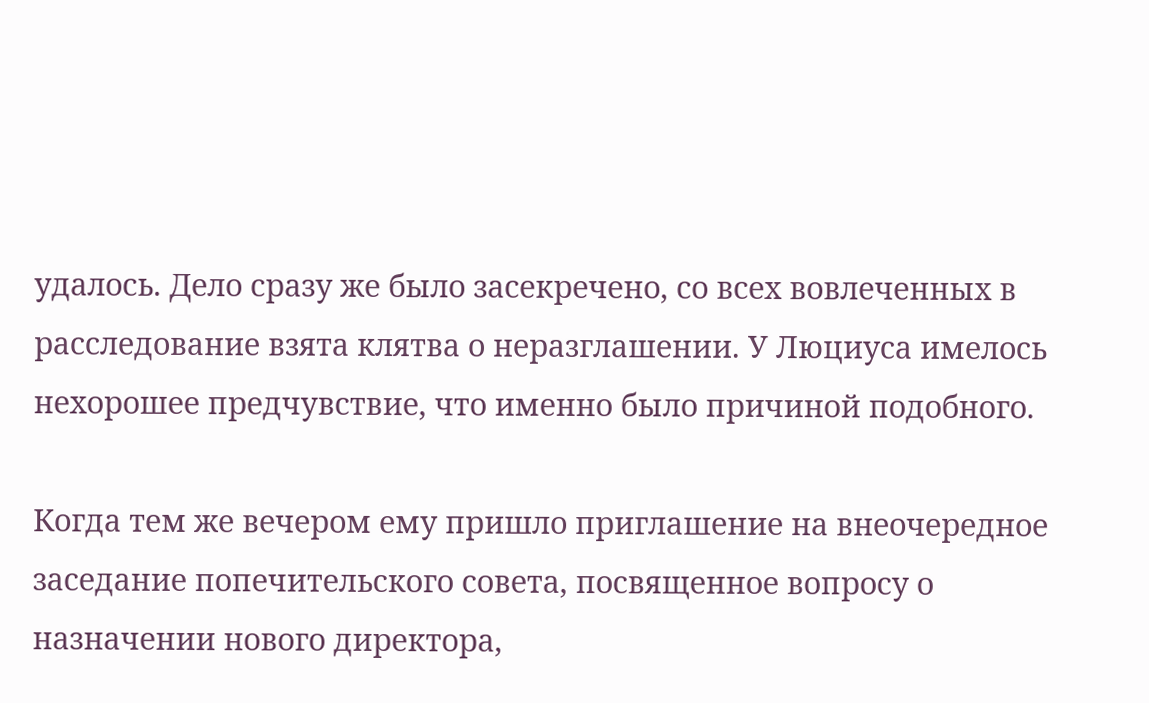удалось. Дело сразу же было засекречено, со всех вовлеченных в расследование взята клятва о неразглашении. У Люциуса имелось нехорошее предчувствие, что именно было причиной подобного.

Когда тем же вечером ему пришло приглашение на внеочередное заседание попечительского совета, посвященное вопросу о назначении нового директора,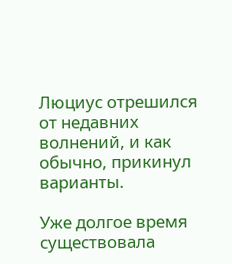Люциус отрешился от недавних волнений, и как обычно, прикинул варианты.

Уже долгое время существовала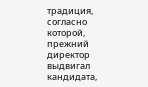традиция, согласно которой, прежний директор выдвигал кандидата,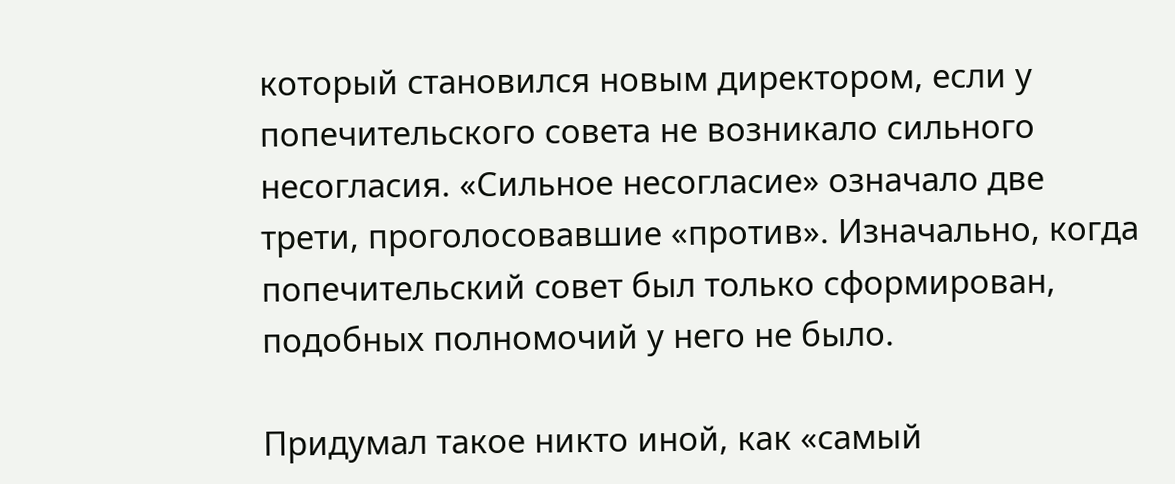который становился новым директором, если у попечительского совета не возникало сильного несогласия. «Сильное несогласие» означало две трети, проголосовавшие «против». Изначально, когда попечительский совет был только сформирован, подобных полномочий у него не было.

Придумал такое никто иной, как «самый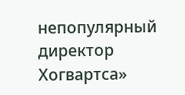непопулярный директор Хогвартса»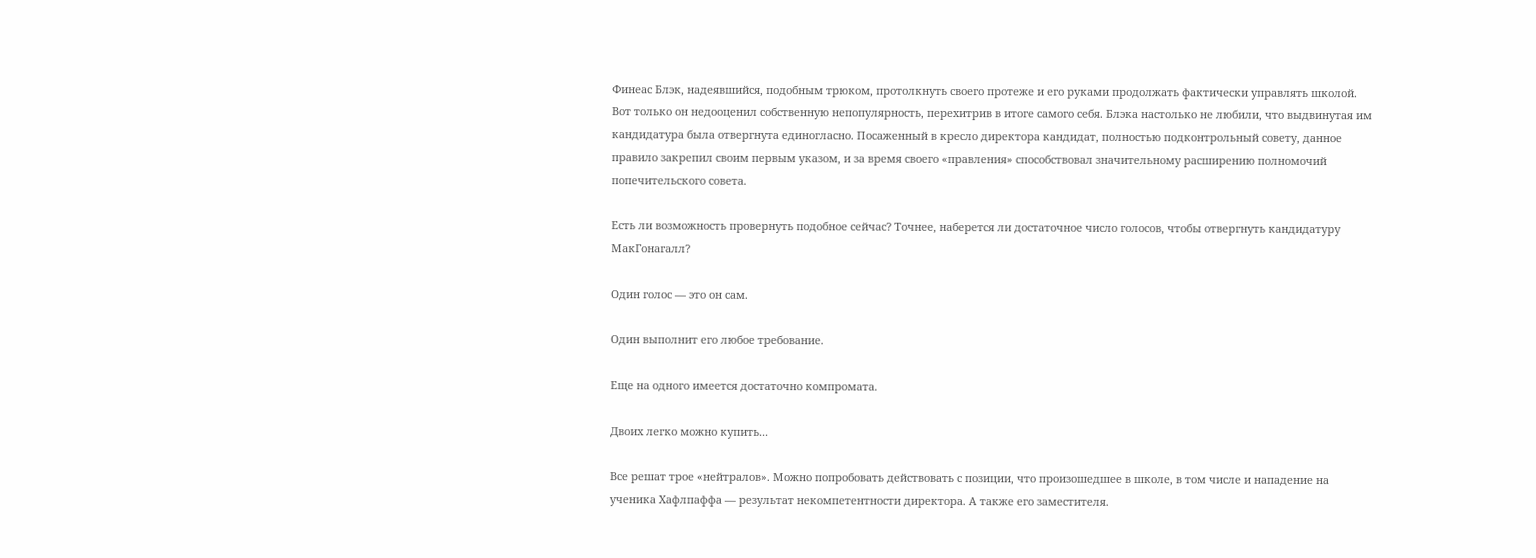Финеас Блэк, надеявшийся, подобным трюком, протолкнуть своего протеже и его руками продолжать фактически управлять школой. Вот только он недооценил собственную непопулярность, перехитрив в итоге самого себя. Блэка настолько не любили, что выдвинутая им кандидатура была отвергнута единогласно. Посаженный в кресло директора кандидат, полностью подконтрольный совету, данное правило закрепил своим первым указом, и за время своего «правления» способствовал значительному расширению полномочий попечительского совета.

Есть ли возможность провернуть подобное сейчас? Точнее, наберется ли достаточное число голосов, чтобы отвергнуть кандидатуру МакГонагалл?

Один голос — это он сам.

Один выполнит его любое требование.

Еще на одного имеется достаточно компромата.

Двоих легко можно купить...

Все решат трое «нейтралов». Можно попробовать действовать с позиции, что произошедшее в школе, в том числе и нападение на ученика Хафлпаффа — результат некомпетентности директора. А также его заместителя.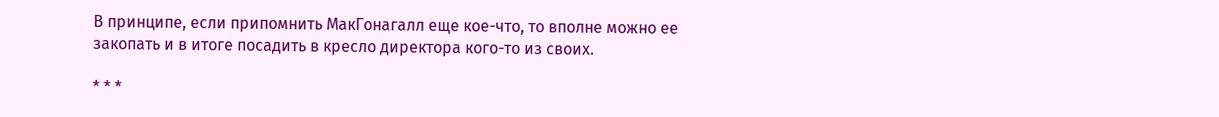В принципе, если припомнить МакГонагалл еще кое-что, то вполне можно ее закопать и в итоге посадить в кресло директора кого-то из своих.

* * *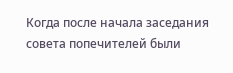Когда после начала заседания совета попечителей были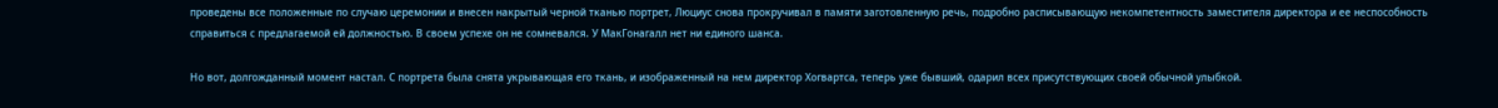проведены все положенные по случаю церемонии и внесен накрытый черной тканью портрет, Люциус снова прокручивал в памяти заготовленную речь, подробно расписывающую некомпетентность заместителя директора и ее неспособность справиться с предлагаемой ей должностью. В своем успехе он не сомневался. У МакГонагалл нет ни единого шанса.

Но вот, долгожданный момент настал. С портрета была снята укрывающая его ткань, и изображенный на нем директор Хогвартса, теперь уже бывший, одарил всех присутствующих своей обычной улыбкой.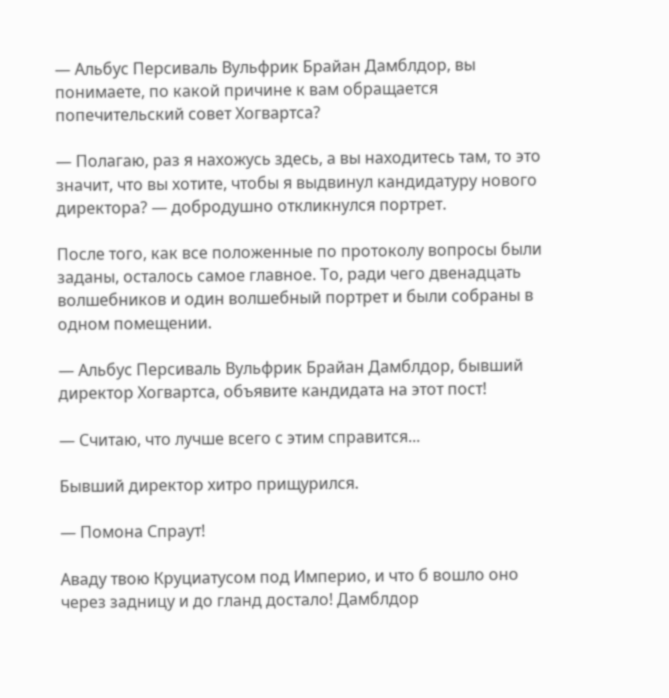— Альбус Персиваль Вульфрик Брайан Дамблдор, вы понимаете, по какой причине к вам обращается попечительский совет Хогвартса?

— Полагаю, раз я нахожусь здесь, а вы находитесь там, то это значит, что вы хотите, чтобы я выдвинул кандидатуру нового директора? — добродушно откликнулся портрет.

После того, как все положенные по протоколу вопросы были заданы, осталось самое главное. То, ради чего двенадцать волшебников и один волшебный портрет и были собраны в одном помещении.

— Альбус Персиваль Вульфрик Брайан Дамблдор, бывший директор Хогвартса, объявите кандидата на этот пост!

— Считаю, что лучше всего с этим справится...

Бывший директор хитро прищурился.

— Помона Спраут!

Аваду твою Круциатусом под Империо, и что б вошло оно через задницу и до гланд достало! Дамблдор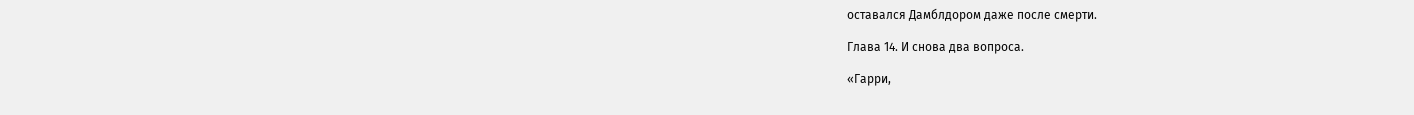оставался Дамблдором даже после смерти.

Глава 14. И снова два вопроса.

«Гарри,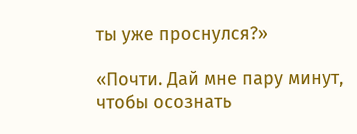ты уже проснулся?»

«Почти. Дай мне пару минут, чтобы осознать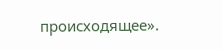происходящее».